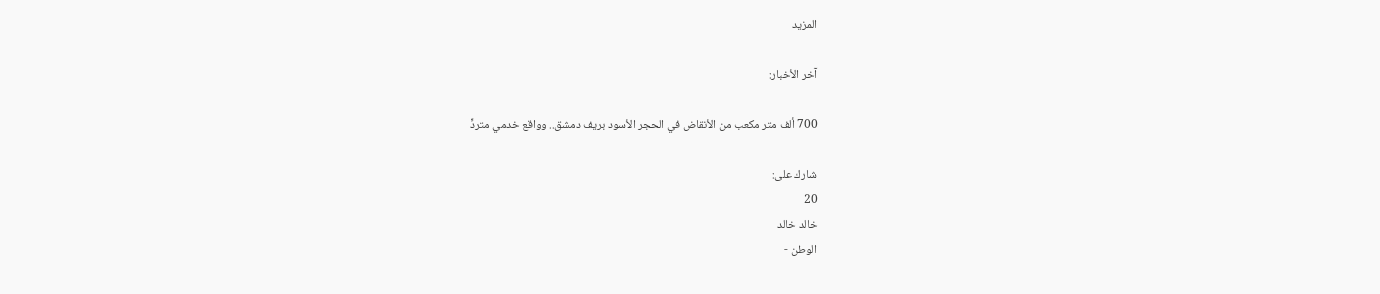المزيد

آخر الأخبار:

700 ألف متر مكعب من الأنقاض في الحجر الأسود بريف دمشق.. وواقع خدمي متردٍّ

شارك على:
20
خالد خالد
الوطن -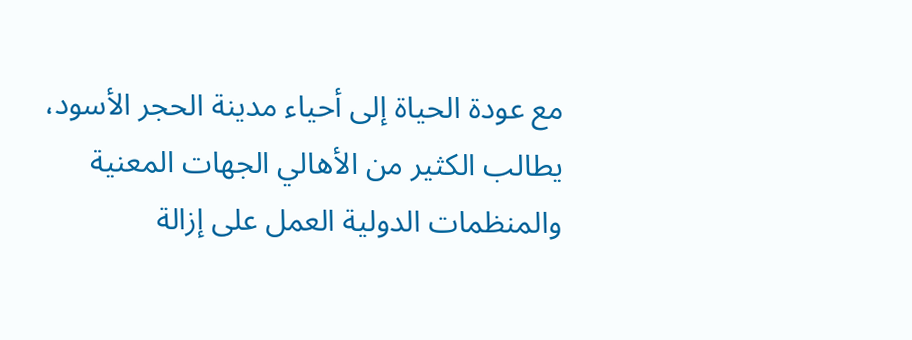مع عودة الحياة إلى أحياء مدينة الحجر الأسود، يطالب الكثير من الأهالي الجهات المعنية والمنظمات الدولية العمل على إزالة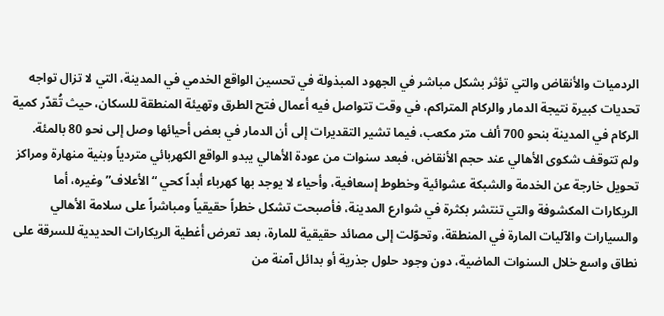الردميات والأنقاض والتي تؤثر بشكل مباشر في الجهود المبذولة في تحسين الواقع الخدمي في المدينة، التي لا تزال تواجه تحديات كبيرة نتيجة الدمار والركام المتراكم، في وقت تتواصل فيه أعمال فتح الطرق وتهيئة المنطقة للسكان، حيث تُقدّر كمية الركام في المدينة بنحو 700 ألف متر مكعب، فيما تشير التقديرات إلى أن الدمار في بعض أحيائها وصل إلى نحو 80 بالمئة.
ولم تتوقف شكوى الأهالي عند حجم الأنقاض، فبعد سنوات من عودة الأهالي يبدو الواقع الكهربائي متردياً وبنية منهارة ومراكز تحويل خارجة عن الخدمة والشبكة عشوائية وخطوط إسعافية، وأحياء لا يوجد بها كهرباء أبداً كحي “الأعلاف” وغيره، أما الريكارات المكشوفة والتي تنتشر بكثرة في شوارع المدينة، فأصبحت تشكل خطراً حقيقياً ومباشراً على سلامة الأهالي والسيارات والآليات المارة في المنطقة، وتحوّلت إلى مصائد حقيقية للمارة، بعد تعرض أغطية الريكارات الحديدية للسرقة على نطاق واسع خلال السنوات الماضية، دون وجود حلول جذرية أو بدائل آمنة من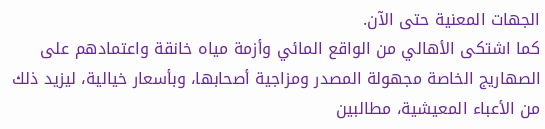الجهات المعنية حتى الآن.
كما اشتكى الأهالي من الواقع المائي وأزمة مياه خانقة واعتمادهم على الصهاريج الخاصة مجهولة المصدر ومزاجية أصحابها، وبأسعار خيالية، ليزيد ذلك من الأعباء المعيشية، مطالبين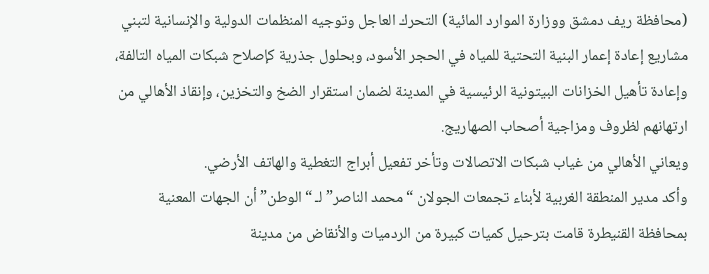(محافظة ريف دمشق ووزارة الموارد المائية) التحرك العاجل وتوجيه المنظمات الدولية والإنسانية لتبني مشاريع إعادة إعمار البنية التحتية للمياه في الحجر الأسود، وبحلول جذرية كإصلاح شبكات المياه التالفة، وإعادة تأهيل الخزانات البيتونية الرئيسية في المدينة لضمان استقرار الضخ والتخزين، وإنقاذ الأهالي من ارتهانهم لظروف ومزاجية أصحاب الصهاريج.
ويعاني الأهالي من غياب شبكات الاتصالات وتأخر تفعيل أبراج التغطية والهاتف الأرضي.
وأكد مدير المنطقة الغربية لأبناء تجمعات الجولان “محمد الناصر” لـ “الوطن” أن الجهات المعنية بمحافظة القنيطرة قامت بترحيل كميات كبيرة من الردميات والأنقاض من مدينة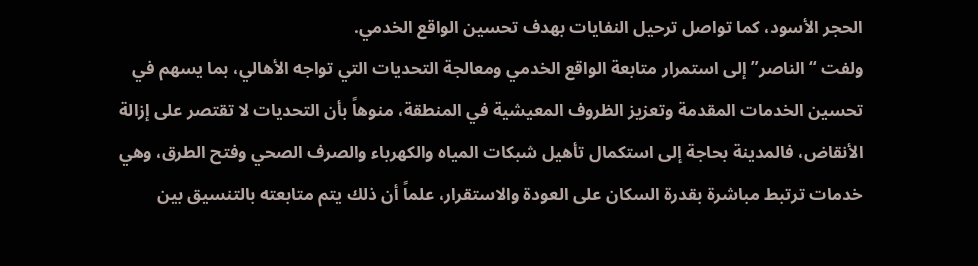الحجر الأسود، كما تواصل ترحيل النفايات بهدف تحسين الواقع الخدمي.
ولفت “الناصر” إلى استمرار متابعة الواقع الخدمي ومعالجة التحديات التي تواجه الأهالي، بما يسهم في تحسين الخدمات المقدمة وتعزيز الظروف المعيشية في المنطقة، منوهاً بأن التحديات لا تقتصر على إزالة الأنقاض، فالمدينة بحاجة إلى استكمال تأهيل شبكات المياه والكهرباء والصرف الصحي وفتح الطرق، وهي خدمات ترتبط مباشرة بقدرة السكان على العودة والاستقرار، علماً أن ذلك يتم متابعته بالتنسيق بين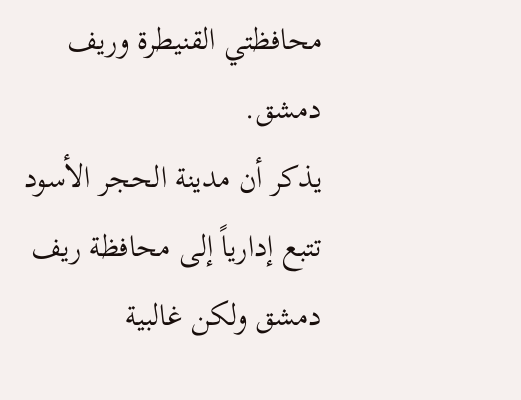محافظتي القنيطرة وريف دمشق.
يذكر أن مدينة الحجر الأسود تتبع إدارياً إلى محافظة ريف دمشق ولكن غالبية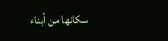سكانها من أبناء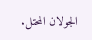الجولان المحتل.